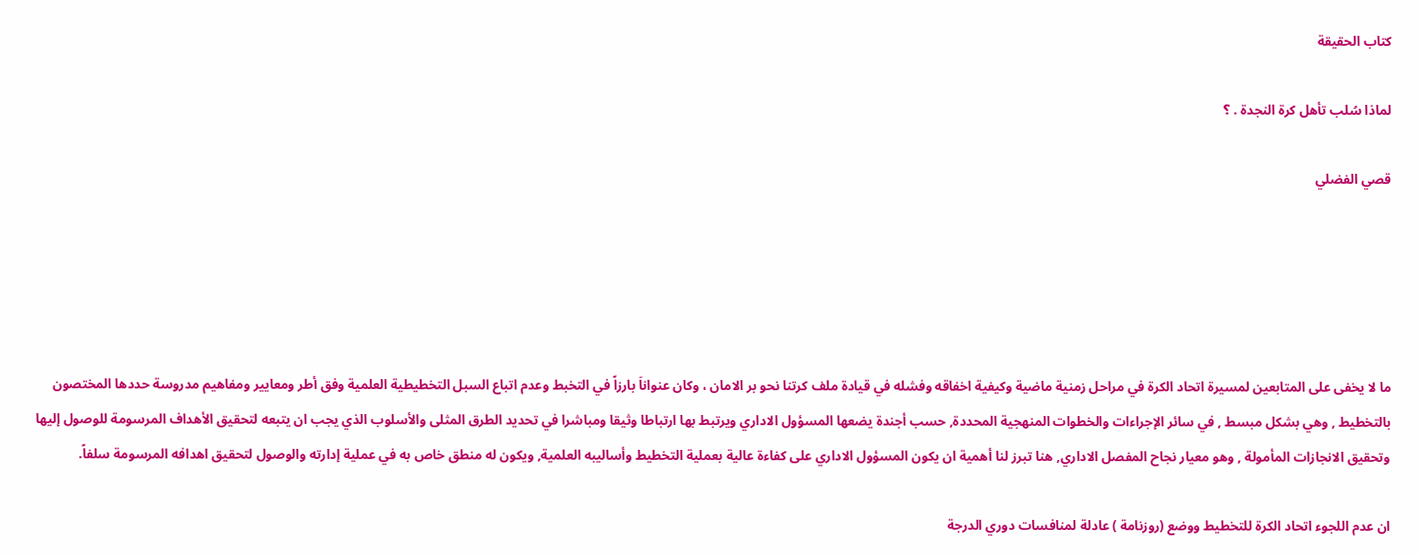كتاب الحقيقة

لماذا سُلب تأهل كرة النجدة . ؟

قصي الفضلي





ما لا يخفى على المتابعين لمسيرة اتحاد الكرة في مراحل زمنية ماضية وكيفية اخفاقه وفشله في قيادة ملف كرتنا نحو بر الامان ، وكان عنواناَ بارزاً في التخبط وعدم اتباع السبل التخطيطية العلمية وفق أطر ومعايير ومفاهيم مدروسة حددها المختصون بالتخطيط , وهي بشكل مبسط , في سائر الإجراءات والخطوات المنهجية المحددة, حسب أجندة يضعها المسؤول الاداري ويرتبط بها ارتباطا وثيقا ومباشرا في تحديد الطرق المثلى والأسلوب الذي يجب ان يتبعه لتحقيق الأهداف المرسومة للوصول إليها وتحقيق الانجازات المأمولة , وهو معيار نجاح المفصل الاداري, هنا تبرز لنا أهمية ان يكون المسؤول الاداري على كفاءة عالية بعملية التخطيط وأساليبه العلمية, ويكون له منطق خاص به في عملية إدارته والوصول لتحقيق اهدافه المرسومة سلفاً.

ان عدم اللجوء اتحاد الكرة للتخطيط ووضع (روزنامة ) عادلة لمنافسات دوري الدرجة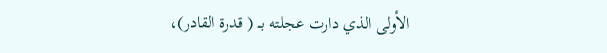الأولى الذي دارت عجلته بــ ( قدرة القادر)،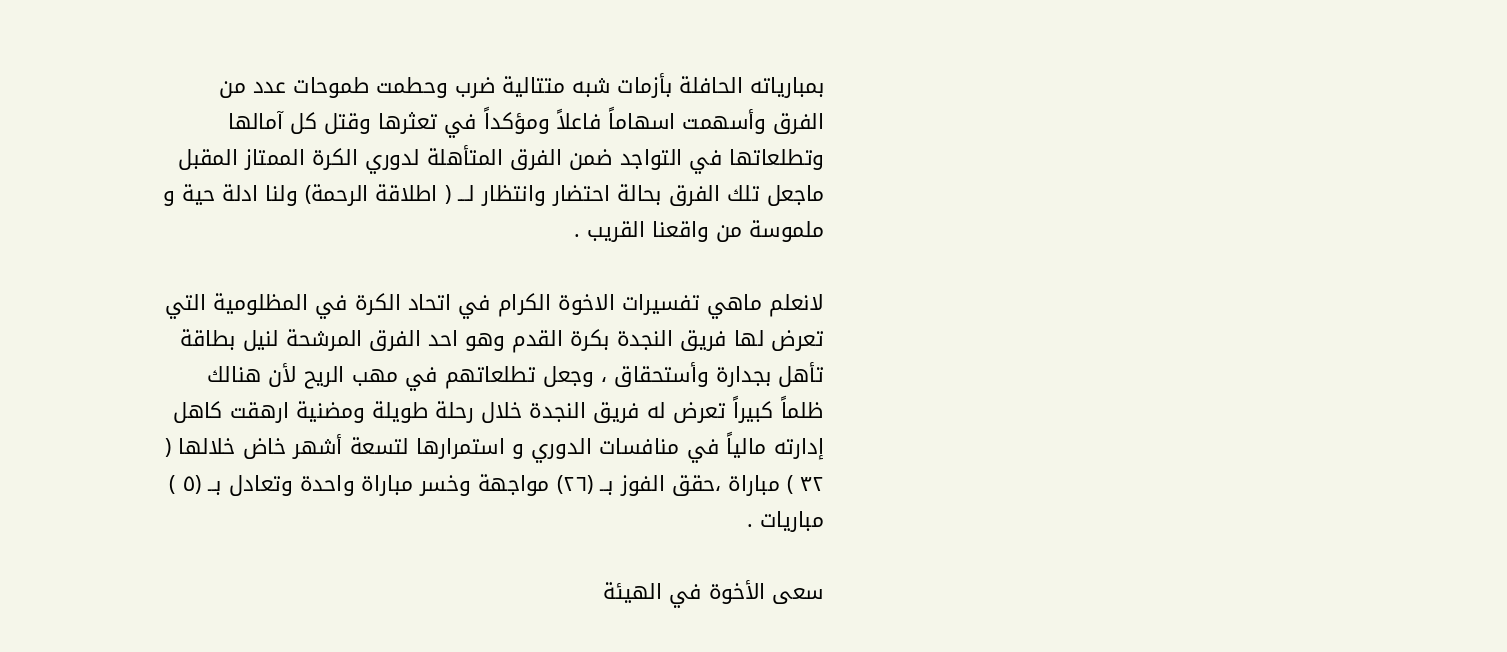بمبارياته الحافلة بأزمات شبه متتالية ضرب وحطمت طموحات عدد من الفرق وأسهمت اسهاماً فاعلاً ومؤكداً في تعثرها وقتل كل آمالها وتطلعاتها في التواجد ضمن الفرق المتأهلة لدوري الكرة الممتاز المقبل ماجعل تلك الفرق بحالة احتضار وانتظار لـــ ( اطلاقة الرحمة) ولنا ادلة حية و ملموسة من واقعنا القريب .

لانعلم ماهي تفسيرات الاخوة الكرام في اتحاد الكرة في المظلومية التي تعرض لها فريق النجدة بكرة القدم وهو احد الفرق المرشحة لنيل بطاقة تأهل بجدارة وأستحقاق ، وجعل تطلعاتهم في مهب الريح لأن هنالك ظلماً كبيراً تعرض له فريق النجدة خلال رحلة طويلة ومضنية ارهقت كاهل إدارته مالياً في منافسات الدوري و استمرارها لتسعة أشهر خاض خلالها ( ٣٢ ) مباراة ،حقق الفوز بــ (٢٦) مواجهة وخسر مباراة واحدة وتعادل بــ (٥ ) مباريات .

سعى الأخوة في الهيئة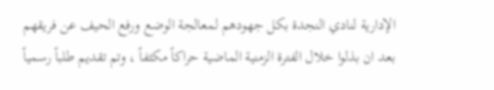الإدارية لنادي النجدة بكل جهودهم لمعالجة الوضع ورفع الحيف عن فريقهم بعد ان بذلوا خلال الفترة الزمنية الماضية حراكاً مكثفاً ، وتم تقديم طلباً رسمياً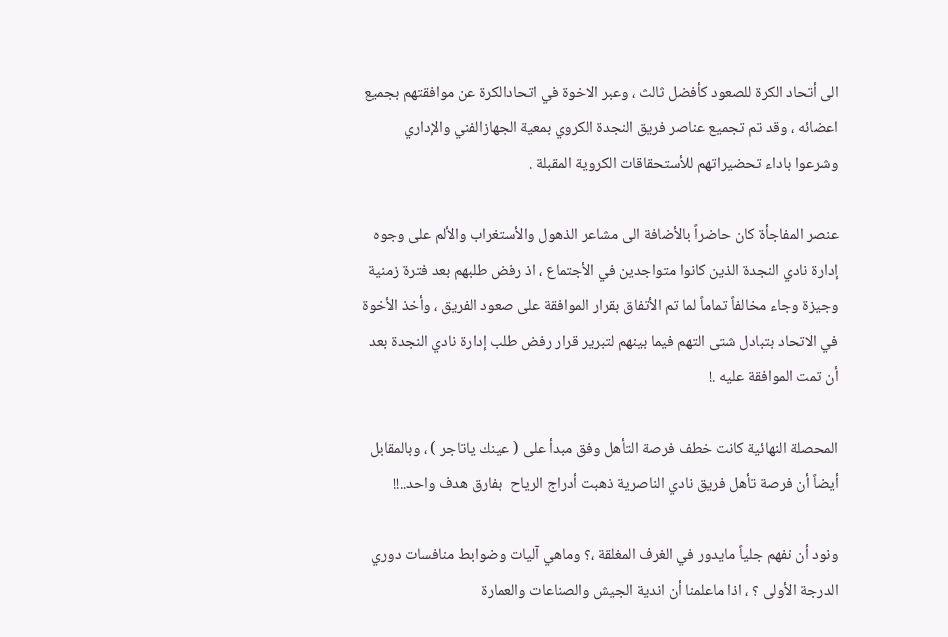الى أتحاد الكرة للصعود كأفضل ثالث ، وعبر الاخوة في اتحادالكرة عن موافقتهم بجميع اعضائه ، وقد تم تجميع عناصر فريق النجدة الكروي بمعية الجهازالفني والإداري وشرعوا باداء تحضيراتهم للأستحقاقات الكروية المقبلة .

عنصر المفاجأة كان حاضراً بالأضافة الى مشاعر الذهول والأستغراب والألم على وجوه إدارة نادي النجدة الذين كانوا متواجدين في الأجتماع ، اذ رفض طلبهم بعد فترة زمنية وجيزة وجاء مخالفاً تماماً لما تم الأتفاق بقرار الموافقة على صعود الفريق ، وأخذ الأخوة في الاتحاد بتبادل شتى التهم فيما بينهم لتبرير قرار رفض طلب إدارة نادي النجدة بعد أن تمت الموافقة عليه .!

المحصلة النهائية كانت خطف فرصة التأهل وفق مبدأ على ( عينك ياتاجر ) ، وبالمقابل أيضاً أن فرصة تأهل فريق نادي الناصرية ذهبت أدراج الرياح  بفارق هدف واحد..!!

ونود أن نفهم جلياً مايدور في الغرف المغلقة ،؟ وماهي آليات وضوابط منافسات دوري الدرجة الأولى ؟ ، اذا ماعلمنا أن اندية الجيش والصناعات والعمارة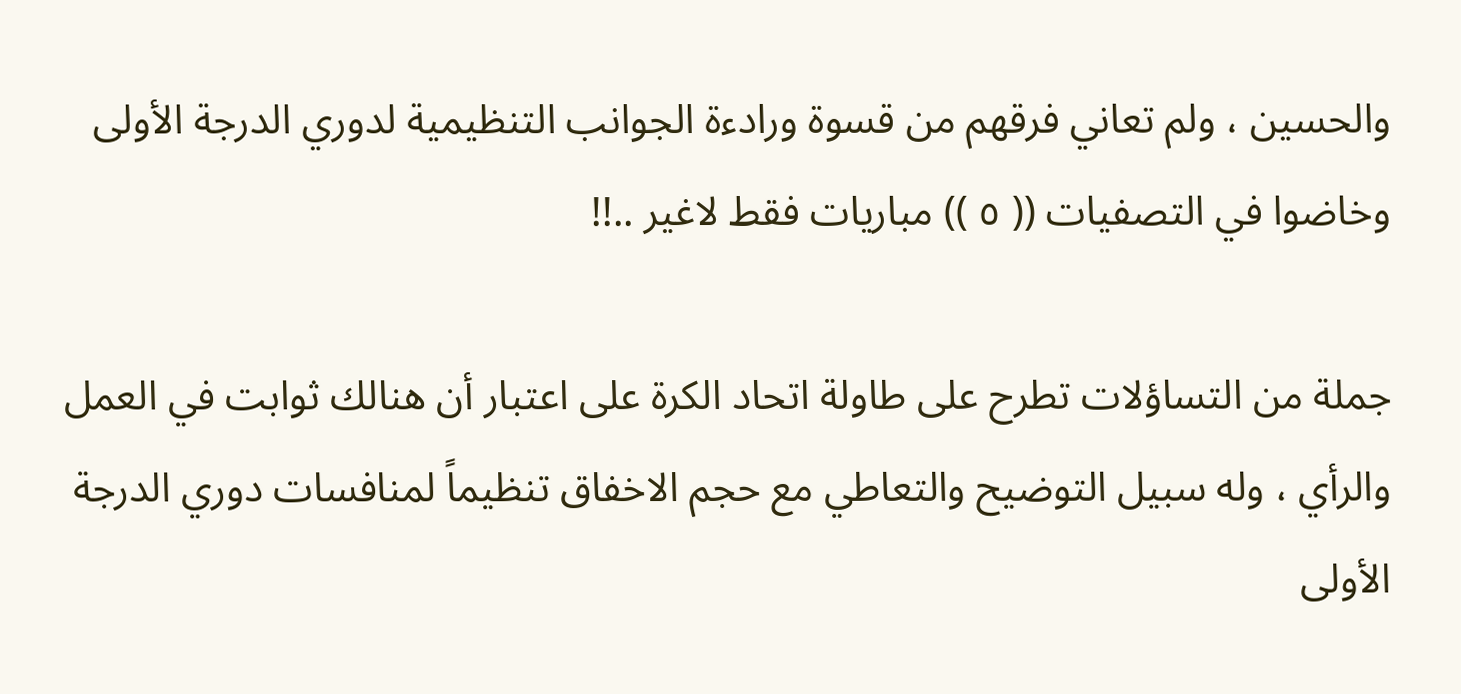والحسين ، ولم تعاني فرقهم من قسوة ورادءة الجوانب التنظيمية لدوري الدرجة الأولى وخاضوا في التصفيات (( ٥ )) مباريات فقط لاغير ..!!

جملة من التساؤلات تطرح على طاولة اتحاد الكرة على اعتبار أن هنالك ثوابت في العمل والرأي ، وله سبيل التوضيح والتعاطي مع حجم الاخفاق تنظيماً لمنافسات دوري الدرجة الأولى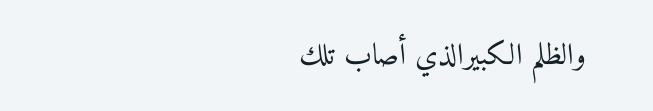والظلم الكبيرالذي أصاب تلك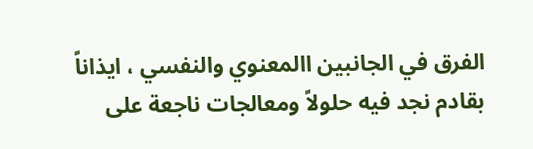الفرق في الجانبين االمعنوي والنفسي ، ايذاناً بقادم نجد فيه حلولاً ومعالجات ناجعة على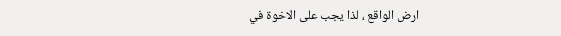ارض الواقع ، لذا يجب على الاخوة في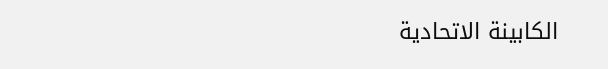الكابينة الاتحادية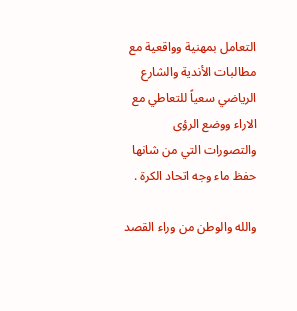التعامل بمهنية وواقعية مع مطالبات الأندية والشارع الرياضي سعياً للتعاطي مع الاراء ووضع الرؤى والتصورات التي من شانها حفظ ماء وجه اتحاد الكرة .

والله والوطن من وراء القصد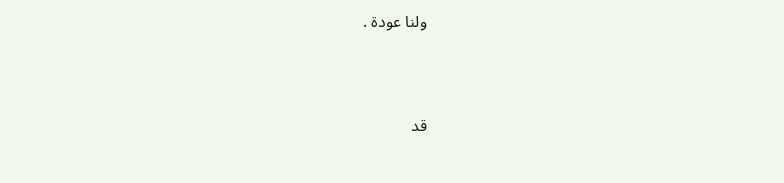ولنا عودة .



قد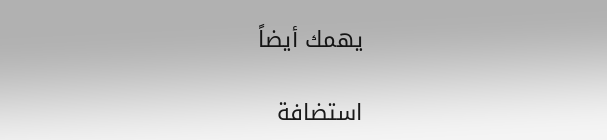يهمك أيضاً

استضافة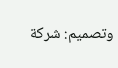وتصميم: شركة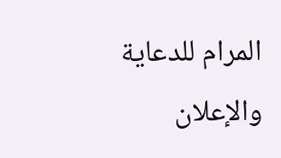المرام للدعاية والإعلان